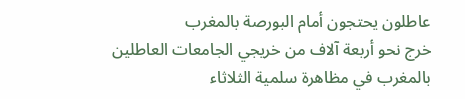عاطلون يحتجون أمام البورصة بالمغرب
خرج نحو أربعة آلاف من خريجي الجامعات العاطلين بالمغرب في مظاهرة سلمية الثلاثاء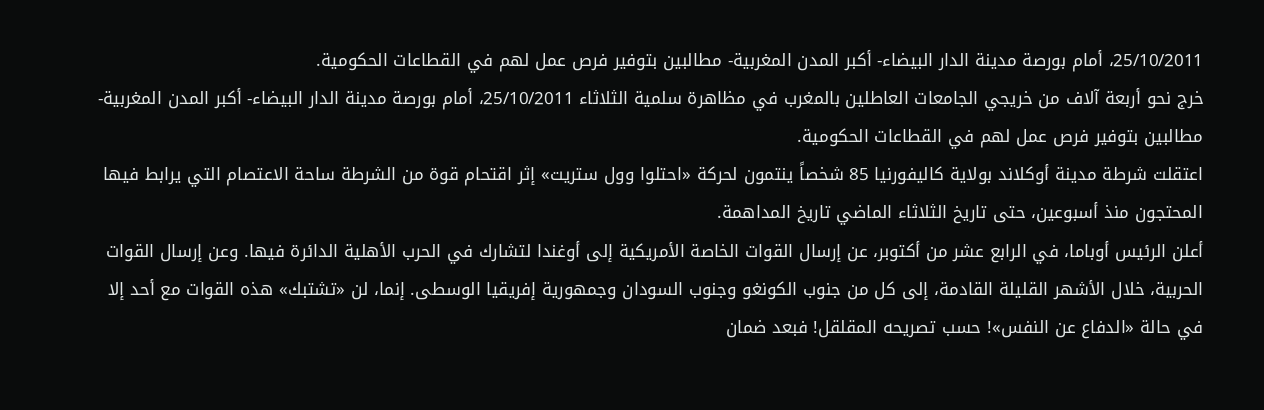25/10/2011، أمام بورصة مدينة الدار البيضاء- أكبر المدن المغربية- مطالبين بتوفير فرص عمل لهم في القطاعات الحكومية.
خرج نحو أربعة آلاف من خريجي الجامعات العاطلين بالمغرب في مظاهرة سلمية الثلاثاء 25/10/2011، أمام بورصة مدينة الدار البيضاء- أكبر المدن المغربية- مطالبين بتوفير فرص عمل لهم في القطاعات الحكومية.
اعتقلت شرطة مدينة أوكلاند بولاية كاليفورنيا 85 شخصاً ينتمون لحركة «احتلوا وول ستريت» إثر اقتحام قوة من الشرطة ساحة الاعتصام التي يرابط فيها المحتجون منذ أسبوعين، حتى تاريخ الثلاثاء الماضي تاريخ المداهمة.
أعلن الرئيس أوباما، في الرابع عشر من أكتوبر، عن إرسال القوات الخاصة الأمريكية إلى أوغندا لتشارك في الحرب الأهلية الدائرة فيها. وعن إرسال القوات الحربية، خلال الأشهر القليلة القادمة، إلى كل من جنوب الكونغو وجنوب السودان وجمهورية إفريقيا الوسطى. إنما، لن «تشتبك» هذه القوات مع أحد إلا في حالة «الدفاع عن النفس»! حسب تصريحه المقلقل! فبعد ضمان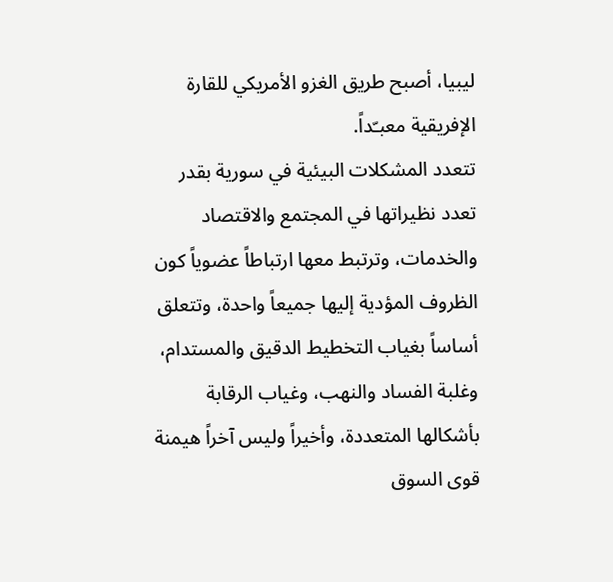ليبيا، أصبح طريق الغزو الأمريكي للقارة الإفريقية معبـّداً.
تتعدد المشكلات البيئية في سورية بقدر تعدد نظيراتها في المجتمع والاقتصاد والخدمات، وترتبط معها ارتباطاً عضوياً كون الظروف المؤدية إليها جميعاً واحدة، وتتعلق أساساً بغياب التخطيط الدقيق والمستدام، وغلبة الفساد والنهب، وغياب الرقابة بأشكالها المتعددة، وأخيراً وليس آخراً هيمنة قوى السوق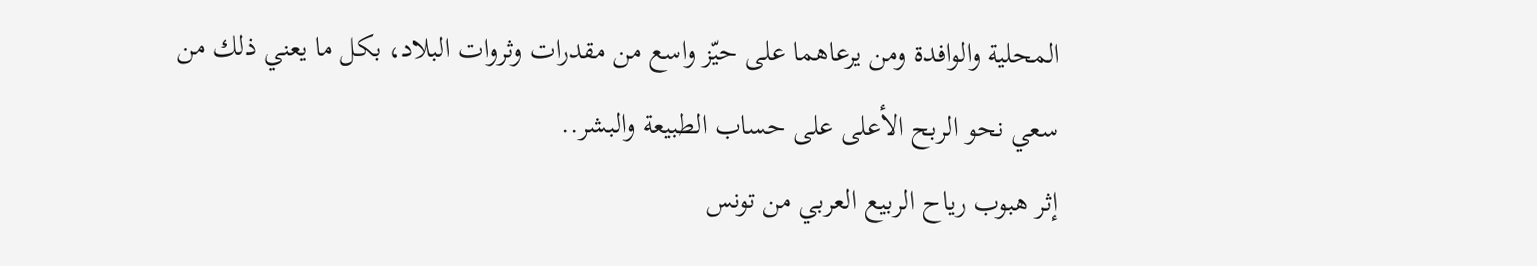المحلية والوافدة ومن يرعاهما على حيّز واسع من مقدرات وثروات البلاد، بكل ما يعني ذلك من سعي نحو الربح الأعلى على حساب الطبيعة والبشر..
إثر هبوب رياح الربيع العربي من تونس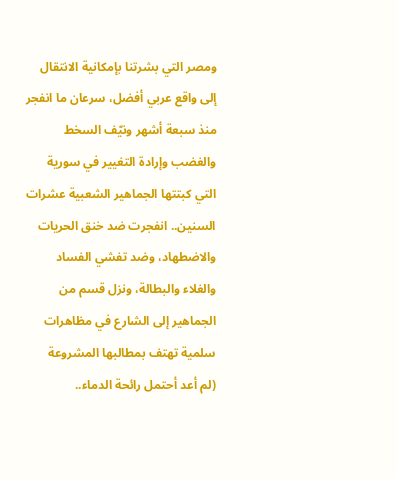ومصر التي بشرتنا بإمكانية الانتقال إلى واقع عربي أفضل، سرعان ما انفجر منذ سبعة أشهر ونيّف السخط والغضب وإرادة التغيير في سورية التي كبتتها الجماهير الشعبية عشرات السنين.. انفجرت ضد خنق الحريات والاضطهاد، وضد تفشي الفساد والغلاء والبطالة، ونزل قسم من الجماهير إلى الشارع في مظاهرات سلمية تهتف بمطالبها المشروعة
(لم أعد أحتمل رائحة الدماء..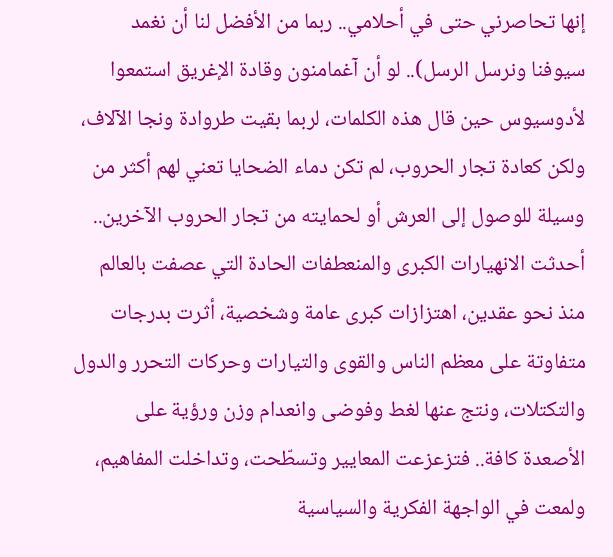إنها تحاصرني حتى في أحلامي.. ربما من الأفضل لنا أن نغمد سيوفنا ونرسل الرسل).. لو أن آغمامنون وقادة الإغريق استمعوا لأدوسيوس حين قال هذه الكلمات، لربما بقيت طروادة ونجا الآلاف، ولكن كعادة تجار الحروب، لم تكن دماء الضحايا تعني لهم أكثر من وسيلة للوصول إلى العرش أو لحمايته من تجار الحروب الآخرين..
أحدثت الانهيارات الكبرى والمنعطفات الحادة التي عصفت بالعالم منذ نحو عقدين، اهتزازات كبرى عامة وشخصية، أثرت بدرجات متفاوتة على معظم الناس والقوى والتيارات وحركات التحرر والدول والتكتلات، ونتج عنها لغط وفوضى وانعدام وزن ورؤية على الأصعدة كافة.. فتزعزعت المعايير وتسطّحت، وتداخلت المفاهيم، ولمعت في الواجهة الفكرية والسياسية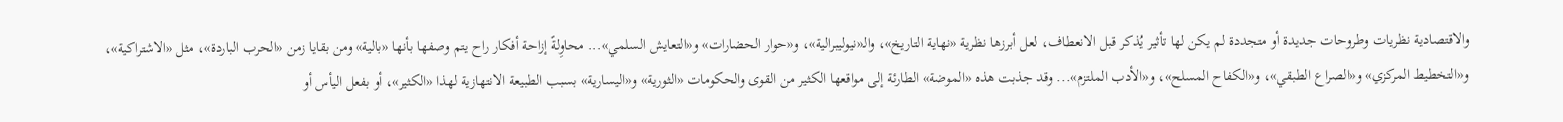والاقتصادية نظريات وطروحات جديدة أو متجددة لم يكن لها تأثير يُذكر قبل الانعطاف، لعل أبرزها نظرية «نهاية التاريخ»، والـ«نيوليبرالية»، و«حوار الحضارات» و«التعايش السلمي»... محاوِلةً إزاحة أفكار راح يتم وصفها بأنها «بالية» ومن بقايا زمن «الحرب الباردة»، مثل «الاشتراكية»، و«التخطيط المركزي» و«الصراع الطبقي»، و«الكفاح المسلح»، و«الأدب الملتزم»... وقد جذبت هذه «الموضة» الطارئة إلى مواقعها الكثير من القوى والحكومات «الثورية» و«اليسارية» بسبب الطبيعة الانتهازية لهذا «الكثير»، أو بفعل اليأس أو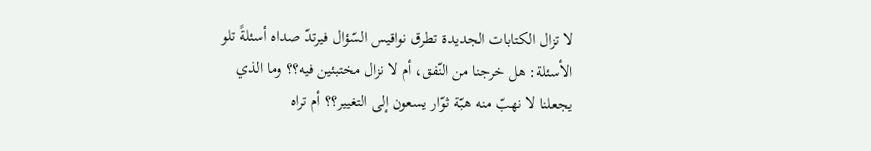لا تزال الكتابات الجديدة تطرق نواقيس السّؤال فيرتدّ صداه أسئلةً تلو الأسئلة: هل خرجنا من النّفق، أم لا نزال مختبئين فيه؟؟ وما الذي يجعلنا لا نهبّ منه هبّة ثوّار يسعون إلى التغيير؟؟ أم تراه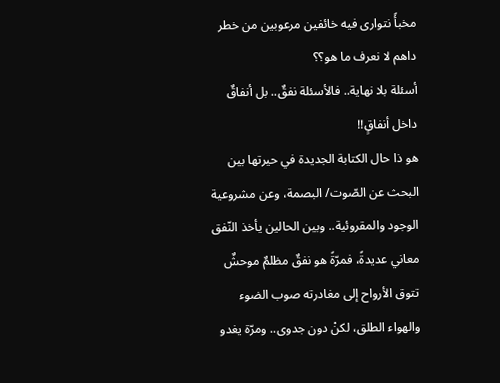مخبأً نتوارى فيه خائفين مرعوبين من خطر داهم لا نعرف ما هو؟؟
أسئلة بلا نهاية.. فالأسئلة نفقٌ.. بل أنفاقٌ داخل أنفاقٍ!!
هو ذا حال الكتابة الجديدة في حيرتها بين البحث عن الصّوت/ البصمة، وعن مشروعية الوجود والمقروئية.. وبين الحالين يأخذ النّفق معاني عديدةً، فمرّةً هو نفقٌ مظلمٌ موحشٌ تتوق الأرواح إلى مغادرته صوب الضوء والهواء الطلق، لكنْ دون جدوى.. ومرّة يغدو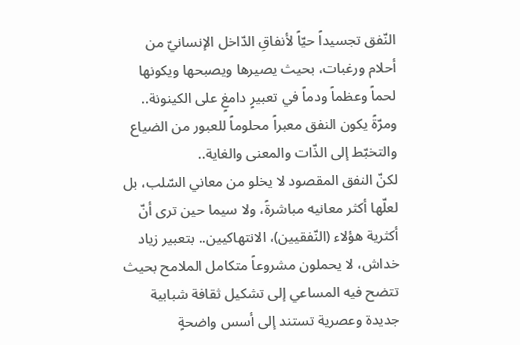النّفق تجسيداً حيّاً لأنفاقِ الدّاخل الإنسانيّ من أحلام ورغبات، بحيث يصيرها ويصبحها ويكونها لحماً وعظماً ودماً في تعبيرٍ دامغٍ على الكينونة.. ومرّةً يكون النفق معبراً محلوماً للعبور من الضياع والتخبّط إلى الذّات والمعنى والغاية..
لكنّ النفق المقصود لا يخلو من معاني السّلب، بل لعلّها أكثر معانيه مباشرةً، ولا سيما حين ترى أنّ أكثرية هؤلاء (النّفقيين)، الانتهاكيين.. بتعبير زياد خداش، لا يحملون مشروعاً متكامل الملامح بحيث تتضح فيه المساعي إلى تشكيل ثقافة شبابية جديدة وعصرية تستند إلى أسس واضحةٍ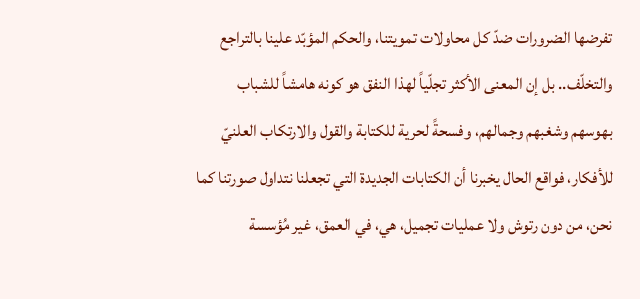تفرضها الضرورات ضدّ كل محاولات تمويتنا، والحكم المؤبّد علينا بالتراجع والتخلّف.. بل إن المعنى الأكثر تجلّياً لهذا النفق هو كونه هامشاً للشباب بهوسهم وشغبهم وجمالهم، وفسحةً لحرية للكتابة والقول والارتكاب العلنيّ للأفكار، فواقع الحال يخبرنا أن الكتابات الجديدة التي تجعلنا نتداول صورتنا كما نحن، من دون رتوش ولا عمليات تجميل، هي، في العمق، غير مُؤسسة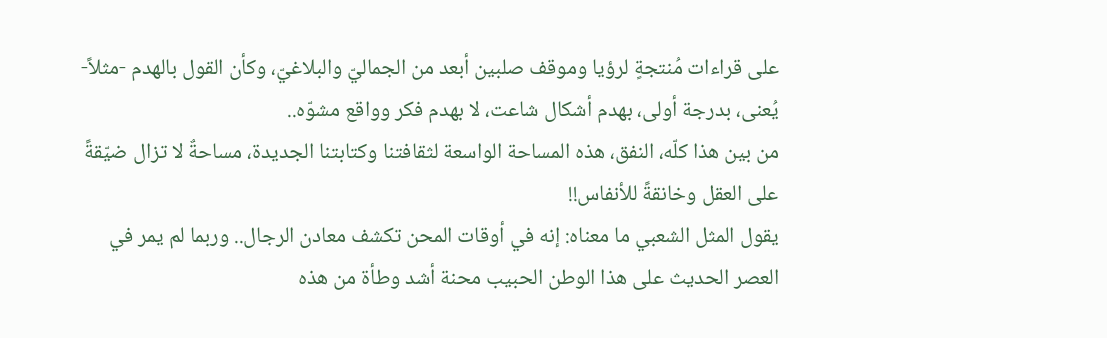على قراءات مُنتجةٍ لرؤيا وموقف صلبين أبعد من الجماليّ والبلاغيّ، وكأن القول بالهدم -مثلاً- يُعنى، بدرجة أولى، بهدم أشكال شاعت، لا بهدم فكر وواقع مشوّه..
من بين هذا كلّه، النفق، هذه المساحة الواسعة لثقافتنا وكتابتنا الجديدة، مساحةٌ لا تزال ضيّقةً على العقل وخانقةً للأنفاس!!
يقول المثل الشعبي ما معناه: إنه في أوقات المحن تكشف معادن الرجال.. وربما لم يمر في العصر الحديث على هذا الوطن الحبيب محنة أشد وطأة من هذه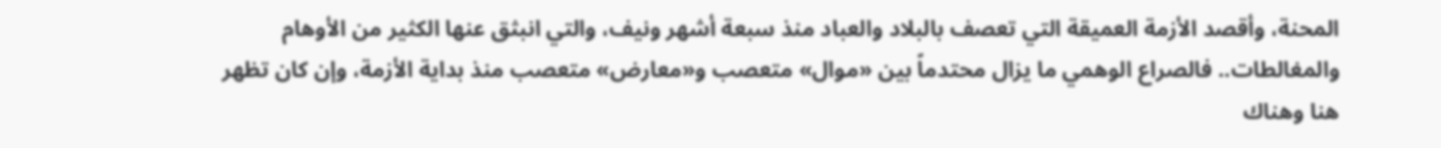المحنة، وأقصد الأزمة العميقة التي تعصف بالبلاد والعباد منذ سبعة أشهر ونيف، والتي انبثق عنها الكثير من الأوهام والمغالطات.. فالصراع الوهمي ما يزال محتدماً بين «موال» متعصب و«معارض» متعصب منذ بداية الأزمة، وإن كان تظهر هنا وهناك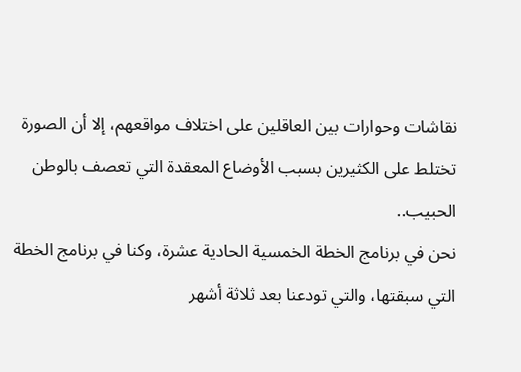نقاشات وحوارات بين العاقلين على اختلاف مواقعهم، إلا أن الصورة تختلط على الكثيرين بسبب الأوضاع المعقدة التي تعصف بالوطن الحبيب..
نحن في برنامج الخطة الخمسية الحادية عشرة، وكنا في برنامج الخطة التي سبقتها، والتي تودعنا بعد ثلاثة أشهر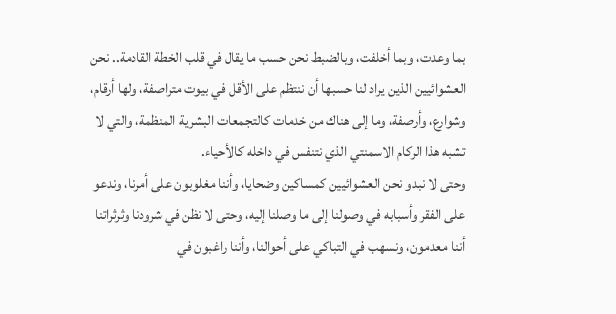بما وعدت، وبما أخلفت، وبالضبط نحن حسب ما يقال في قلب الخطة القادمة.. نحن العشوائيين الذين يراد لنا حسبها أن ننتظم على الأقل في بيوت متراصفة، ولها أرقام، وشوارع، وأرصفة، وما إلى هناك من خدمات كالتجمعات البشرية المنظمة، والتي لا تشبه هذا الركام الاسمنتي الذي نتنفس في داخله كالأحياء.
وحتى لا نبدو نحن العشوائيين كمساكين وضحايا، وأننا مغلوبون على أمرنا، وندعو على الفقر وأسبابه في وصولنا إلى ما وصلنا إليه، وحتى لا نظن في شرودنا وثرثراتنا أننا معدمون، ونسهب في التباكي على أحوالنا، وأننا راغبون في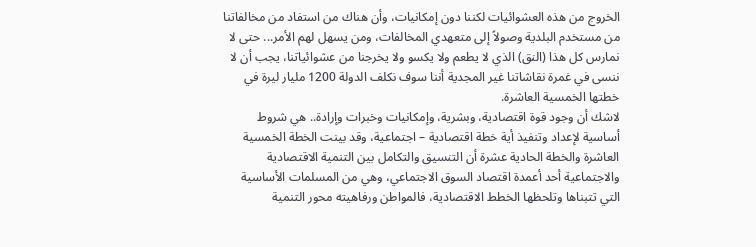الخروج من هذه العشوائيات لكننا دون إمكانيات، وأن هناك من استفاد من مخالفاتنا من مستخدم البلدية وصولاً إلى متعهدي المخالفات، ومن يسهل لهم الأمر... حتى لا نمارس كل هذا (النق) الذي لا يطعم ولا يكسو ولا يخرجنا من عشوائياتنا، يجب أن لا ننسى في غمرة نقاشاتنا غير المجدية أننا سوف نكلف الدولة 1200 مليار ليرة في خطتها الخمسية العاشرة.
لاشك أن وجود قوة اقتصادية، وبشرية، وإمكانيات وخبرات وإرادة.. هي شروط أساسية لإعداد وتنفيذ أية خطة اقتصادية – اجتماعية، وقد بينت الخطة الخمسية العاشرة والخطة الحادية عشرة أن التنسيق والتكامل بين التنمية الاقتصادية والاجتماعية أحد أعمدة اقتصاد السوق الاجتماعي، وهي من المسلمات الأساسية التي تتبناها وتلحظها الخطط الاقتصادية، فالمواطن ورفاهيته محور التنمية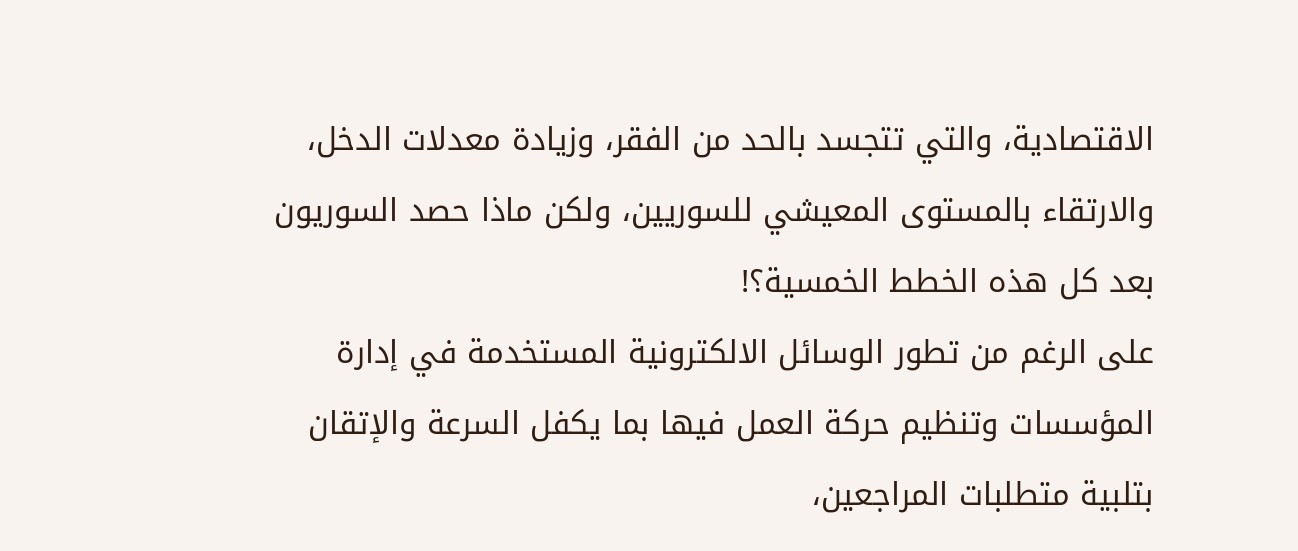الاقتصادية، والتي تتجسد بالحد من الفقر، وزيادة معدلات الدخل، والارتقاء بالمستوى المعيشي للسوريين، ولكن ماذا حصد السوريون بعد كل هذه الخطط الخمسية؟!
على الرغم من تطور الوسائل الالكترونية المستخدمة في إدارة المؤسسات وتنظيم حركة العمل فيها بما يكفل السرعة والإتقان بتلبية متطلبات المراجعين،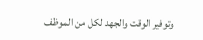وتوفير الوقت والجهد لكل من الموظف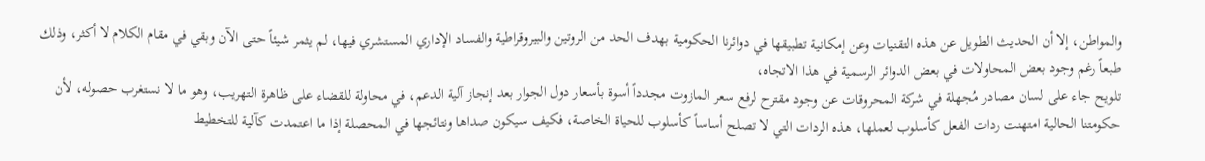والمواطن، إلا أن الحديث الطويل عن هذه التقنيات وعن إمكانية تطبيقها في دوائرنا الحكومية بهدف الحد من الروتين والبيروقراطية والفساد الإداري المستشري فيها، لم يثمر شيئاً حتى الآن وبقي في مقام الكلام لا أكثر، وذلك طبعاً رغم وجود بعض المحاولات في بعض الدوائر الرسمية في هذا الاتجاه،
تلويح جاء على لسان مصادر مُجهلة في شركة المحروقات عن وجود مقترح لرفع سعر المازوت مجدداً أسوة بأسعار دول الجوار بعد إنجاز آلية الدعم، في محاولة للقضاء على ظاهرة التهريب، وهو ما لا نستغرب حصوله، لأن حكومتنا الحالية امتهنت ردات الفعل كأسلوب لعملها، هذه الردات التي لا تصلح أساساً كأسلوب للحياة الخاصة، فكيف سيكون صداها ونتائجها في المحصلة إذا ما اعتمدت كآلية للتخطيط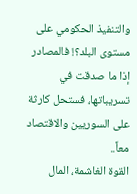والتنفيذ الحكومي على مستوى البلد؟! فالمصادر إذا ما صدقت في تسريباتها، فستحل كارثة على السوريين والاقتصاد معاً..
القوة الغاشمة، المال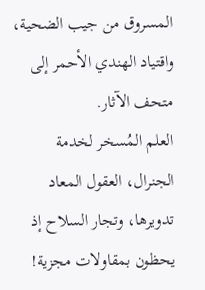المسروق من جيب الضحية، واقتياد الهندي الأحمر إلى متحف الآثار.
العلم المُسخر لخدمة الجنرال، العقول المعاد تدويرها، وتجار السلاح إذ يحظون بمقاولات مجزية!